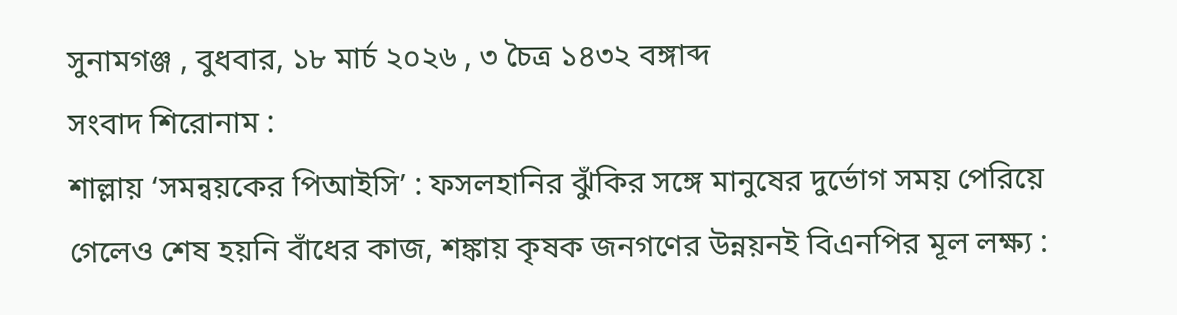সুনামগঞ্জ , বুধবার, ১৮ মার্চ ২০২৬ , ৩ চৈত্র ১৪৩২ বঙ্গাব্দ
সংবাদ শিরোনাম :
শাল্লায় ‘সমন্বয়কের পিআইসি’ : ফসলহানির ঝুঁকির সঙ্গে মানুষের দুর্ভোগ সময় পেরিয়ে গেলেও শেষ হয়নি বাঁধের কাজ, শঙ্কায় কৃষক জনগণের উন্নয়নই বিএনপির মূল লক্ষ্য :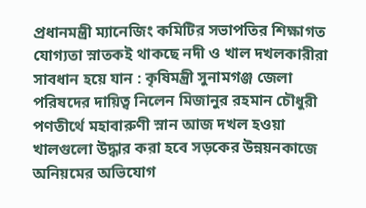প্রধানমন্ত্রী ম্যানেজিং কমিটির সভাপতির শিক্ষাগত যোগ্যতা স্নাতকই থাকছে নদী ও খাল দখলকারীরা সাবধান হয়ে যান : কৃষিমন্ত্রী সুনামগঞ্জ জেলা পরিষদের দায়িত্ব নিলেন মিজানুর রহমান চৌধুরী পণতীর্থে মহাবারুণী স্নান আজ দখল হওয়া খালগুলো উদ্ধার করা হবে সড়কের উন্নয়নকাজে অনিয়মের অভিযোগ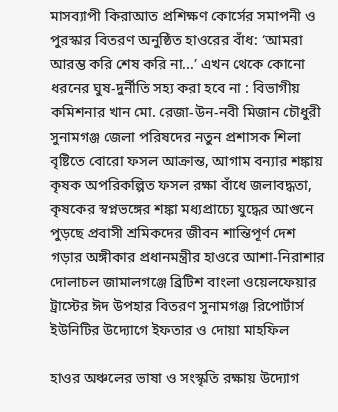মাসব্যাপী কিরাআত প্রশিক্ষণ কোর্সের সমাপনী ও পুরস্কার বিতরণ অনুষ্ঠিত হাওরের বাঁধ: ‘আমরা আরম্ভ করি শেষ করি না...’ এখন থেকে কোনো ধরনের ঘুষ-দুর্নীতি সহ্য করা হবে না : বিভাগীয় কমিশনার খান মো. রেজা-উন-নবী মিজান চৌধুরী সুনামগঞ্জ জেলা পরিষদের নতুন প্রশাসক শিলা বৃষ্টিতে বোরো ফসল আক্রান্ত, আগাম বন্যার শঙ্কায় কৃষক অপরিকল্পিত ফসল রক্ষা বাঁধে জলাবদ্ধতা, কৃষকের স্বপ্নভঙ্গের শঙ্কা মধ্যপ্রাচ্যে যুদ্ধের আগুনে পুড়ছে প্রবাসী শ্রমিকদের জীবন শান্তিপূর্ণ দেশ গড়ার অঙ্গীকার প্রধানমন্ত্রীর হাওরে আশা-নিরাশার দোলাচল জামালগঞ্জে ব্রিটিশ বাংলা ওয়েলফেয়ার ট্রাস্টের ঈদ উপহার বিতরণ সুনামগঞ্জ রিপোর্টার্স ইউনিটির উদ্যোগে ইফতার ও দোয়া মাহফিল

হাওর অঞ্চলের ভাষা ও সংস্কৃতি রক্ষায় উদ্যোগ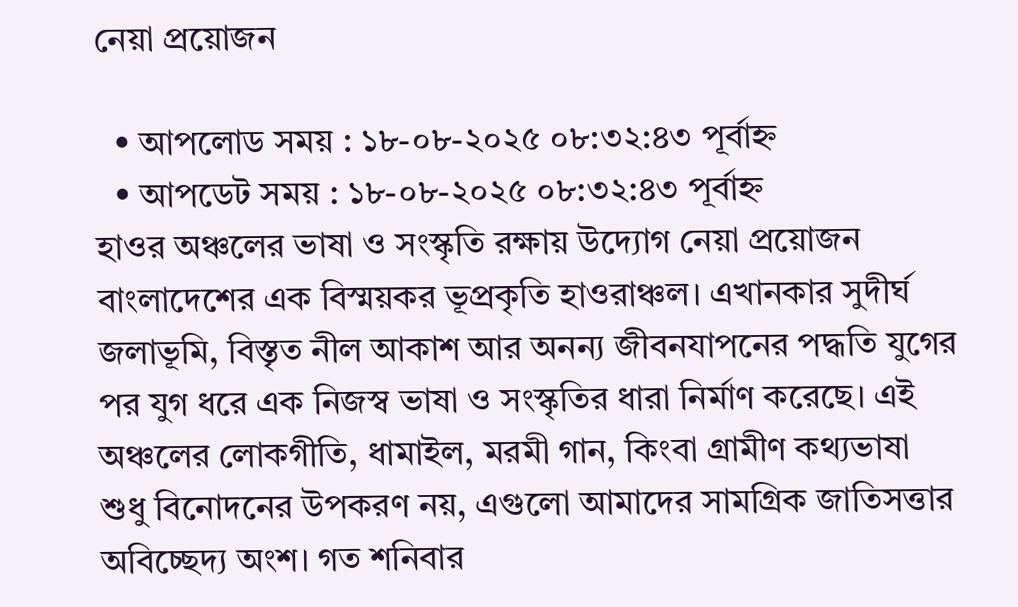নেয়া প্রয়োজন

  • আপলোড সময় : ১৮-০৮-২০২৫ ০৮:৩২:৪৩ পূর্বাহ্ন
  • আপডেট সময় : ১৮-০৮-২০২৫ ০৮:৩২:৪৩ পূর্বাহ্ন
হাওর অঞ্চলের ভাষা ও সংস্কৃতি রক্ষায় উদ্যোগ নেয়া প্রয়োজন
বাংলাদেশের এক বিস্ময়কর ভূপ্রকৃতি হাওরাঞ্চল। এখানকার সুদীর্ঘ জলাভূমি, বিস্তৃত নীল আকাশ আর অনন্য জীবনযাপনের পদ্ধতি যুগের পর যুগ ধরে এক নিজস্ব ভাষা ও সংস্কৃতির ধারা নির্মাণ করেছে। এই অঞ্চলের লোকগীতি, ধামাইল, মরমী গান, কিংবা গ্রামীণ কথ্যভাষা শুধু বিনোদনের উপকরণ নয়, এগুলো আমাদের সামগ্রিক জাতিসত্তার অবিচ্ছেদ্য অংশ। গত শনিবার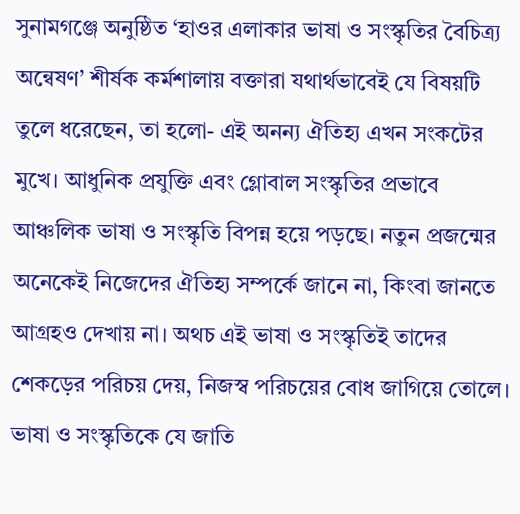সুনামগঞ্জে অনুষ্ঠিত ‘হাওর এলাকার ভাষা ও সংস্কৃতির বৈচিত্র্য অন্বেষণ’ শীর্ষক কর্মশালায় বক্তারা যথার্থভাবেই যে বিষয়টি তুলে ধরেছেন, তা হলো- এই অনন্য ঐতিহ্য এখন সংকটের মুখে। আধুনিক প্রযুক্তি এবং গ্লোবাল সংস্কৃতির প্রভাবে আঞ্চলিক ভাষা ও সংস্কৃতি বিপন্ন হয়ে পড়ছে। নতুন প্রজন্মের অনেকেই নিজেদের ঐতিহ্য সম্পর্কে জানে না, কিংবা জানতে আগ্রহও দেখায় না। অথচ এই ভাষা ও সংস্কৃতিই তাদের শেকড়ের পরিচয় দেয়, নিজস্ব পরিচয়ের বোধ জাগিয়ে তোলে। ভাষা ও সংস্কৃতিকে যে জাতি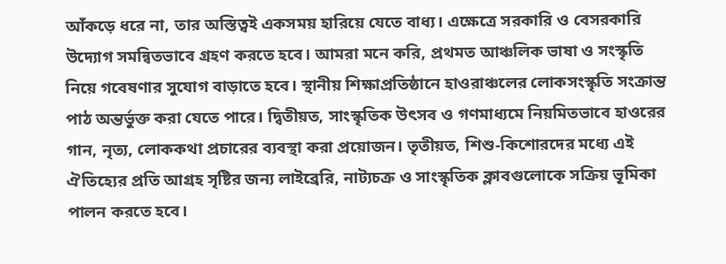আঁকড়ে ধরে না, তার অস্তিত্বই একসময় হারিয়ে যেতে বাধ্য। এক্ষেত্রে সরকারি ও বেসরকারি উদ্যোগ সমন্বিতভাবে গ্রহণ করতে হবে। আমরা মনে করি, প্রথমত আঞ্চলিক ভাষা ও সংস্কৃতি নিয়ে গবেষণার সুযোগ বাড়াতে হবে। স্থানীয় শিক্ষাপ্রতিষ্ঠানে হাওরাঞ্চলের লোকসংস্কৃতি সংক্রান্ত পাঠ অন্তর্ভুক্ত করা যেতে পারে। দ্বিতীয়ত, সাংস্কৃতিক উৎসব ও গণমাধ্যমে নিয়মিতভাবে হাওরের গান, নৃত্য, লোককথা প্রচারের ব্যবস্থা করা প্রয়োজন। তৃতীয়ত, শিশু-কিশোরদের মধ্যে এই ঐতিহ্যের প্রতি আগ্রহ সৃষ্টির জন্য লাইব্রেরি, নাট্যচক্র ও সাংস্কৃতিক ক্লাবগুলোকে সক্রিয় ভূমিকা পালন করতে হবে।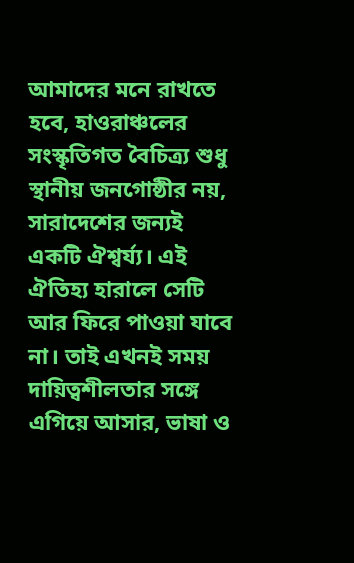আমাদের মনে রাখতে হবে, হাওরাঞ্চলের সংস্কৃতিগত বৈচিত্র্য শুধু স্থানীয় জনগোষ্ঠীর নয়, সারাদেশের জন্যই একটি ঐশ্বর্য্য। এই ঐতিহ্য হারালে সেটি আর ফিরে পাওয়া যাবে না। তাই এখনই সময় দায়িত্বশীলতার সঙ্গে এগিয়ে আসার, ভাষা ও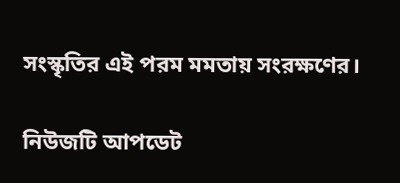সংস্কৃতির এই পরম মমতায় সংরক্ষণের।

নিউজটি আপডেট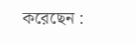করেছেন :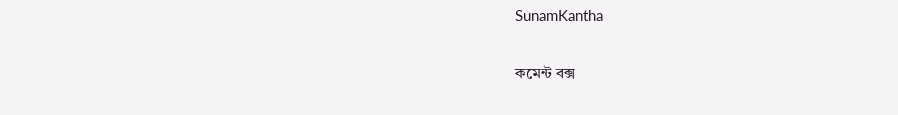SunamKantha

কমেন্ট বক্স